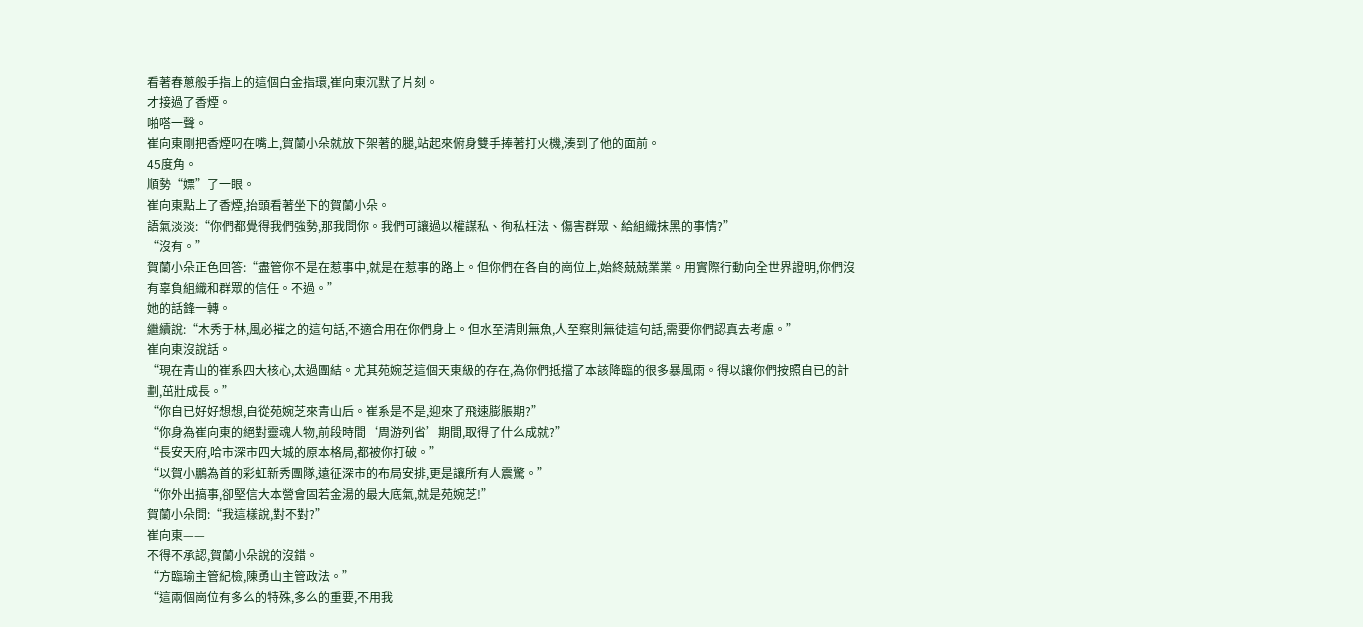看著春蔥般手指上的這個白金指環,崔向東沉默了片刻。
才接過了香煙。
啪嗒一聲。
崔向東剛把香煙叼在嘴上,賀蘭小朵就放下架著的腿,站起來俯身雙手捧著打火機,湊到了他的面前。
45度角。
順勢“嫖”了一眼。
崔向東點上了香煙,抬頭看著坐下的賀蘭小朵。
語氣淡淡:“你們都覺得我們強勢,那我問你。我們可讓過以權謀私、徇私枉法、傷害群眾、給組織抹黑的事情?”
“沒有。”
賀蘭小朵正色回答:“盡管你不是在惹事中,就是在惹事的路上。但你們在各自的崗位上,始終兢兢業業。用實際行動向全世界證明,你們沒有辜負組織和群眾的信任。不過。”
她的話鋒一轉。
繼續說:“木秀于林,風必摧之的這句話,不適合用在你們身上。但水至清則無魚,人至察則無徒這句話,需要你們認真去考慮。”
崔向東沒說話。
“現在青山的崔系四大核心,太過團結。尤其苑婉芝這個天東級的存在,為你們抵擋了本該降臨的很多暴風雨。得以讓你們按照自已的計劃,茁壯成長。”
“你自已好好想想,自從苑婉芝來青山后。崔系是不是,迎來了飛速膨脹期?”
“你身為崔向東的絕對靈魂人物,前段時間‘周游列省’期間,取得了什么成就?”
“長安天府,哈市深市四大城的原本格局,都被你打破。”
“以賀小鵬為首的彩虹新秀團隊,遠征深市的布局安排,更是讓所有人震驚。”
“你外出搞事,卻堅信大本營會固若金湯的最大底氣,就是苑婉芝!”
賀蘭小朵問:“我這樣說,對不對?”
崔向東——
不得不承認,賀蘭小朵說的沒錯。
“方臨瑜主管紀檢,陳勇山主管政法。”
“這兩個崗位有多么的特殊,多么的重要,不用我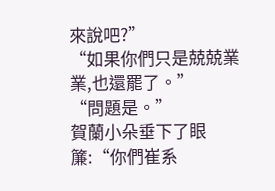來說吧?”
“如果你們只是兢兢業業,也還罷了。”
“問題是。”
賀蘭小朵垂下了眼簾:“你們崔系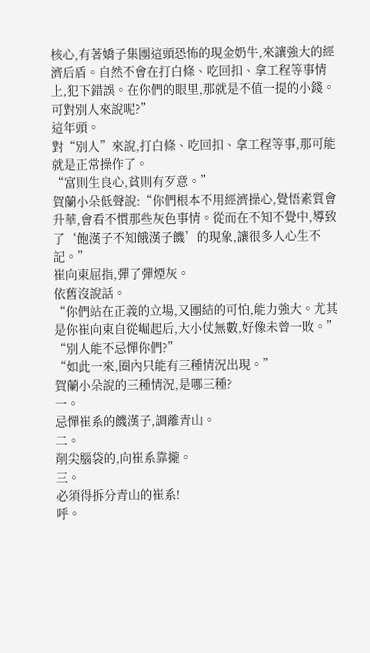核心,有著嬌子集團這頭恐怖的現金奶牛,來讓強大的經濟后盾。自然不會在打白條、吃回扣、拿工程等事情上,犯下錯誤。在你們的眼里,那就是不值一提的小錢。可對別人來說呢?”
這年頭。
對“別人”來說,打白條、吃回扣、拿工程等事,那可能就是正常操作了。
“富則生良心,貧則有歹意。”
賀蘭小朵低聲說:“你們根本不用經濟操心,覺悟素質會升華,會看不慣那些灰色事情。從而在不知不覺中,導致了‘飽漢子不知餓漢子饑’的現象,讓很多人心生不記。”
崔向東屈指,彈了彈煙灰。
依舊沒說話。
“你們站在正義的立場,又團結的可怕,能力強大。尤其是你崔向東自從崛起后,大小仗無數,好像未曾一敗。”
“別人能不忌憚你們?”
“如此一來,圈內只能有三種情況出現。”
賀蘭小朵說的三種情況,是哪三種?
一。
忌憚崔系的饑漢子,調離青山。
二。
削尖腦袋的,向崔系靠攏。
三。
必須得拆分青山的崔系!
呼。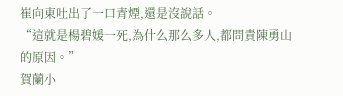崔向東吐出了一口青煙,還是沒說話。
“這就是楊碧媛一死,為什么那么多人,都問責陳勇山的原因。”
賀蘭小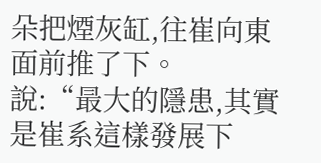朵把煙灰缸,往崔向東面前推了下。
說:“最大的隱患,其實是崔系這樣發展下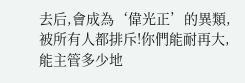去后,會成為‘偉光正’的異類,被所有人都排斥!你們能耐再大,能主管多少地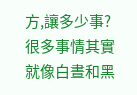方,讓多少事?很多事情其實就像白晝和黑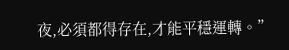夜,必須都得存在,才能平穩運轉。”